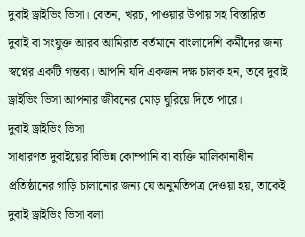দুবাই ড্রাইভিং ভিসা। বেতন, খরচ, পাওয়ার উপায় সহ বিস্তারিত
দুবাই বা সংযুক্ত আরব আমিরাত বর্তমানে বাংলাদেশি কর্মীদের জন্য স্বপ্নের একটি গন্তব্য। আপনি যদি একজন দক্ষ চালক হন, তবে দুবাই ড্রাইভিং ভিসা আপনার জীবনের মোড় ঘুরিয়ে দিতে পারে।
দুবাই ড্রাইভিং ভিসা
সাধারণত দুবাইয়ের বিভিন্ন কোম্পানি বা ব্যক্তি মালিকানাধীন প্রতিষ্ঠানের গাড়ি চালানোর জন্য যে অনুমতিপত্র দেওয়া হয়, তাকেই দুবাই ড্রাইভিং ভিসা বলা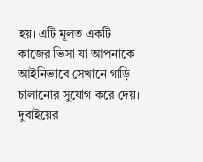হয়। এটি মূলত একটি কাজের ভিসা যা আপনাকে আইনিভাবে সেখানে গাড়ি চালানোর সুযোগ করে দেয়।
দুবাইয়ের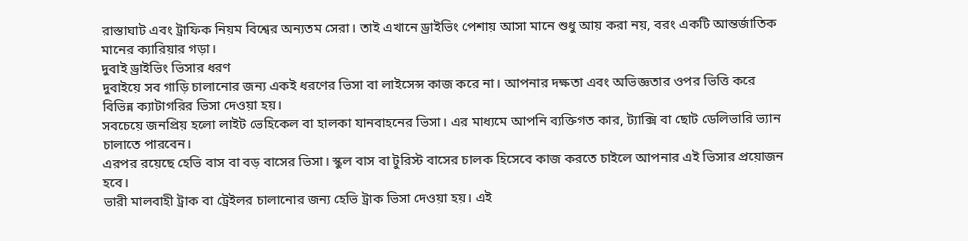রাস্তাঘাট এবং ট্রাফিক নিয়ম বিশ্বের অন্যতম সেরা। তাই এখানে ড্রাইভিং পেশায় আসা মানে শুধু আয় করা নয়, বরং একটি আন্তর্জাতিক মানের ক্যারিয়ার গড়া।
দুবাই ড্রাইভিং ভিসার ধরণ
দুবাইয়ে সব গাড়ি চালানোর জন্য একই ধরণের ভিসা বা লাইসেন্স কাজ করে না। আপনার দক্ষতা এবং অভিজ্ঞতার ওপর ভিত্তি করে বিভিন্ন ক্যাটাগরির ভিসা দেওয়া হয়।
সবচেয়ে জনপ্রিয় হলো লাইট ভেহিকেল বা হালকা যানবাহনের ভিসা। এর মাধ্যমে আপনি ব্যক্তিগত কার, ট্যাক্সি বা ছোট ডেলিভারি ভ্যান চালাতে পারবেন।
এরপর রয়েছে হেভি বাস বা বড় বাসের ভিসা। স্কুল বাস বা টুরিস্ট বাসের চালক হিসেবে কাজ করতে চাইলে আপনার এই ভিসার প্রয়োজন হবে।
ভারী মালবাহী ট্রাক বা ট্রেইলর চালানোর জন্য হেভি ট্রাক ভিসা দেওয়া হয়। এই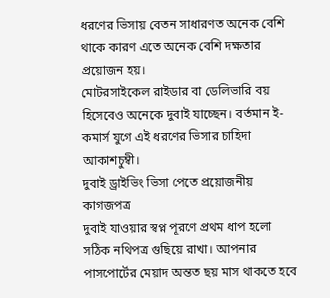ধরণের ভিসায় বেতন সাধারণত অনেক বেশি থাকে কারণ এতে অনেক বেশি দক্ষতার প্রয়োজন হয়।
মোটরসাইকেল রাইডার বা ডেলিভারি বয় হিসেবেও অনেকে দুবাই যাচ্ছেন। বর্তমান ই-কমার্স যুগে এই ধরণের ভিসার চাহিদা আকাশচুম্বী।
দুবাই ড্রাইভিং ভিসা পেতে প্রয়োজনীয় কাগজপত্র
দুবাই যাওয়ার স্বপ্ন পূরণে প্রথম ধাপ হলো সঠিক নথিপত্র গুছিয়ে রাখা। আপনার পাসপোর্টের মেয়াদ অন্তত ছয় মাস থাকতে হবে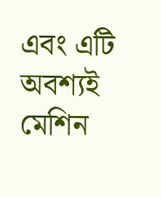এবং এটি অবশ্যই মেশিন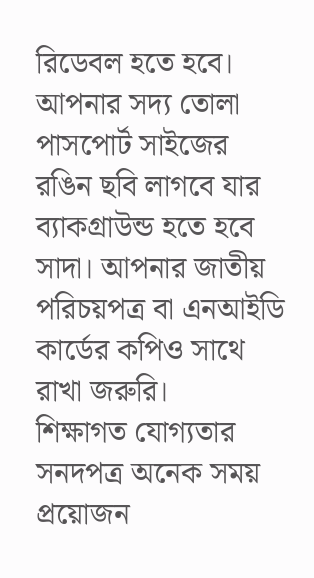রিডেবল হতে হবে।
আপনার সদ্য তোলা পাসপোর্ট সাইজের রঙিন ছবি লাগবে যার ব্যাকগ্রাউন্ড হতে হবে সাদা। আপনার জাতীয় পরিচয়পত্র বা এনআইডি কার্ডের কপিও সাথে রাখা জরুরি।
শিক্ষাগত যোগ্যতার সনদপত্র অনেক সময় প্রয়োজন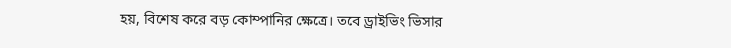হয়, বিশেষ করে বড় কোম্পানির ক্ষেত্রে। তবে ড্রাইভিং ভিসার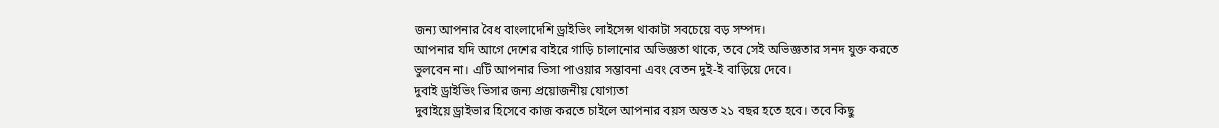জন্য আপনার বৈধ বাংলাদেশি ড্রাইভিং লাইসেন্স থাকাটা সবচেয়ে বড় সম্পদ।
আপনার যদি আগে দেশের বাইরে গাড়ি চালানোর অভিজ্ঞতা থাকে, তবে সেই অভিজ্ঞতার সনদ যুক্ত করতে ভুলবেন না। এটি আপনার ভিসা পাওয়ার সম্ভাবনা এবং বেতন দুই-ই বাড়িয়ে দেবে।
দুবাই ড্রাইভিং ভিসার জন্য প্রয়োজনীয় যোগ্যতা
দুবাইয়ে ড্রাইভার হিসেবে কাজ করতে চাইলে আপনার বয়স অন্তত ২১ বছর হতে হবে। তবে কিছু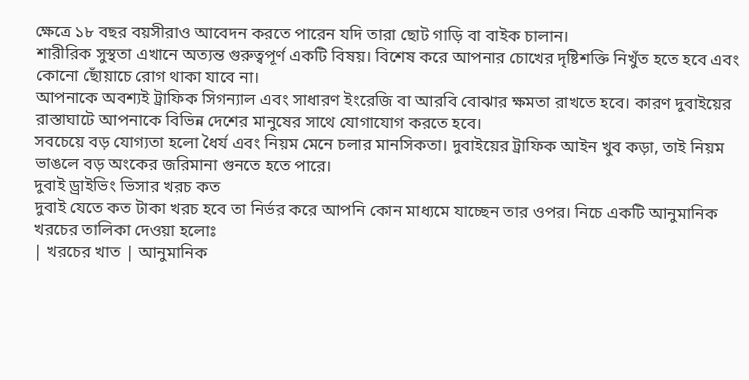ক্ষেত্রে ১৮ বছর বয়সীরাও আবেদন করতে পারেন যদি তারা ছোট গাড়ি বা বাইক চালান।
শারীরিক সুস্থতা এখানে অত্যন্ত গুরুত্বপূর্ণ একটি বিষয়। বিশেষ করে আপনার চোখের দৃষ্টিশক্তি নিখুঁত হতে হবে এবং কোনো ছোঁয়াচে রোগ থাকা যাবে না।
আপনাকে অবশ্যই ট্রাফিক সিগন্যাল এবং সাধারণ ইংরেজি বা আরবি বোঝার ক্ষমতা রাখতে হবে। কারণ দুবাইয়ের রাস্তাঘাটে আপনাকে বিভিন্ন দেশের মানুষের সাথে যোগাযোগ করতে হবে।
সবচেয়ে বড় যোগ্যতা হলো ধৈর্য এবং নিয়ম মেনে চলার মানসিকতা। দুবাইয়ের ট্রাফিক আইন খুব কড়া, তাই নিয়ম ভাঙলে বড় অংকের জরিমানা গুনতে হতে পারে।
দুবাই ড্রাইভিং ভিসার খরচ কত
দুবাই যেতে কত টাকা খরচ হবে তা নির্ভর করে আপনি কোন মাধ্যমে যাচ্ছেন তার ওপর। নিচে একটি আনুমানিক খরচের তালিকা দেওয়া হলোঃ
| খরচের খাত | আনুমানিক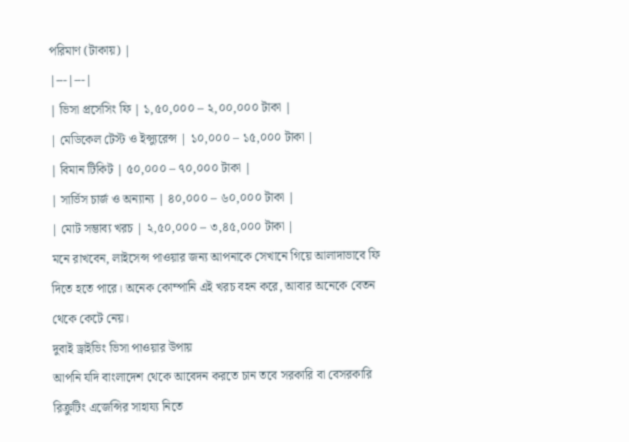পরিমাণ (টাকায়) |
|---|---|
| ভিসা প্রসেসিং ফি | ১,৫০,০০০ – ২,০০,০০০ টাকা |
| মেডিকেল টেস্ট ও ইন্স্যুরেন্স | ১০,০০০ – ১৫,০০০ টাকা |
| বিমান টিকিট | ৫০,০০০ – ৭০,০০০ টাকা |
| সার্ভিস চার্জ ও অন্যান্য | ৪০,০০০ – ৬০,০০০ টাকা |
| মোট সম্ভাব্য খরচ | ২,৫০,০০০ – ৩,৪৫,০০০ টাকা |
মনে রাখবেন, লাইসেন্স পাওয়ার জন্য আপনাকে সেখানে গিয়ে আলাদাভাবে ফি দিতে হতে পারে। অনেক কোম্পানি এই খরচ বহন করে, আবার অনেকে বেতন থেকে কেটে নেয়।
দুবাই ড্রাইভিং ভিসা পাওয়ার উপায়
আপনি যদি বাংলাদেশ থেকে আবেদন করতে চান তবে সরকারি বা বেসরকারি রিক্রুটিং এজেন্সির সাহায্য নিতে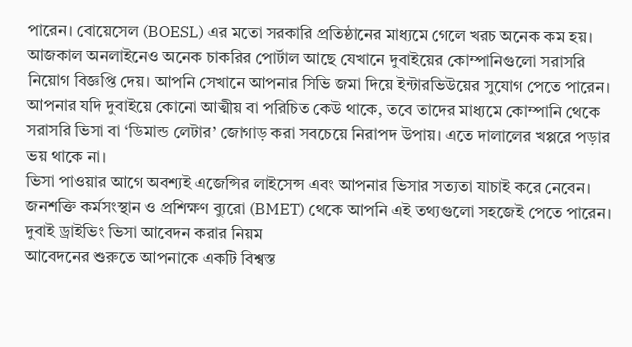পারেন। বোয়েসেল (BOESL) এর মতো সরকারি প্রতিষ্ঠানের মাধ্যমে গেলে খরচ অনেক কম হয়।
আজকাল অনলাইনেও অনেক চাকরির পোর্টাল আছে যেখানে দুবাইয়ের কোম্পানিগুলো সরাসরি নিয়োগ বিজ্ঞপ্তি দেয়। আপনি সেখানে আপনার সিভি জমা দিয়ে ইন্টারভিউয়ের সুযোগ পেতে পারেন।
আপনার যদি দুবাইয়ে কোনো আত্মীয় বা পরিচিত কেউ থাকে, তবে তাদের মাধ্যমে কোম্পানি থেকে সরাসরি ভিসা বা ‘ডিমান্ড লেটার’ জোগাড় করা সবচেয়ে নিরাপদ উপায়। এতে দালালের খপ্পরে পড়ার ভয় থাকে না।
ভিসা পাওয়ার আগে অবশ্যই এজেন্সির লাইসেন্স এবং আপনার ভিসার সত্যতা যাচাই করে নেবেন। জনশক্তি কর্মসংস্থান ও প্রশিক্ষণ ব্যুরো (BMET) থেকে আপনি এই তথ্যগুলো সহজেই পেতে পারেন।
দুবাই ড্রাইভিং ভিসা আবেদন করার নিয়ম
আবেদনের শুরুতে আপনাকে একটি বিশ্বস্ত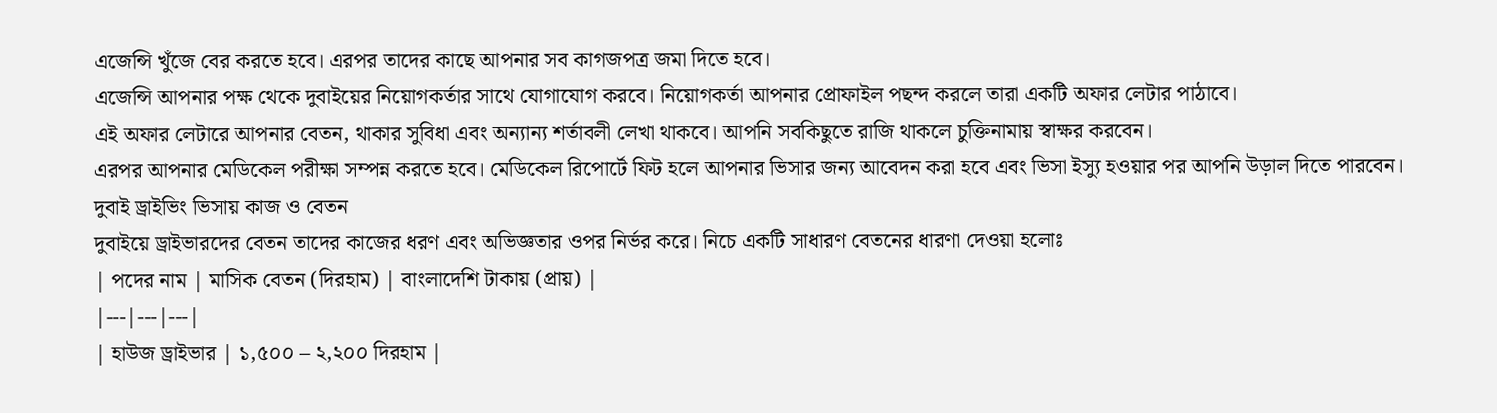এজেন্সি খুঁজে বের করতে হবে। এরপর তাদের কাছে আপনার সব কাগজপত্র জমা দিতে হবে।
এজেন্সি আপনার পক্ষ থেকে দুবাইয়ের নিয়োগকর্তার সাথে যোগাযোগ করবে। নিয়োগকর্তা আপনার প্রোফাইল পছন্দ করলে তারা একটি অফার লেটার পাঠাবে।
এই অফার লেটারে আপনার বেতন, থাকার সুবিধা এবং অন্যান্য শর্তাবলী লেখা থাকবে। আপনি সবকিছুতে রাজি থাকলে চুক্তিনামায় স্বাক্ষর করবেন।
এরপর আপনার মেডিকেল পরীক্ষা সম্পন্ন করতে হবে। মেডিকেল রিপোর্টে ফিট হলে আপনার ভিসার জন্য আবেদন করা হবে এবং ভিসা ইস্যু হওয়ার পর আপনি উড়াল দিতে পারবেন।
দুবাই ড্রাইভিং ভিসায় কাজ ও বেতন
দুবাইয়ে ড্রাইভারদের বেতন তাদের কাজের ধরণ এবং অভিজ্ঞতার ওপর নির্ভর করে। নিচে একটি সাধারণ বেতনের ধারণা দেওয়া হলোঃ
| পদের নাম | মাসিক বেতন (দিরহাম) | বাংলাদেশি টাকায় (প্রায়) |
|---|---|---|
| হাউজ ড্রাইভার | ১,৫০০ – ২,২০০ দিরহাম |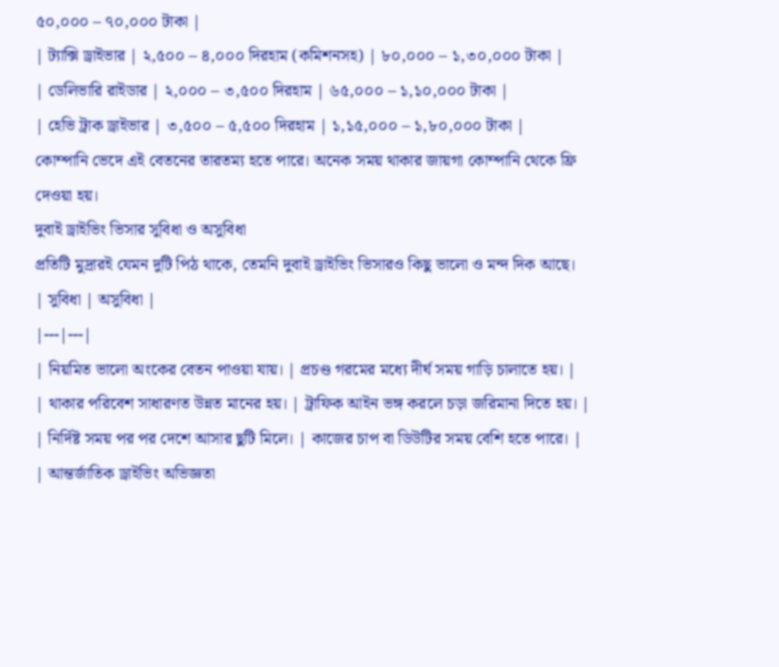৫০,০০০ – ৭০,০০০ টাকা |
| ট্যাক্সি ড্রাইভার | ২,৫০০ – ৪,০০০ দিরহাম (কমিশনসহ) | ৮০,০০০ – ১,৩০,০০০ টাকা |
| ডেলিভারি রাইডার | ২,০০০ – ৩,৫০০ দিরহাম | ৬৫,০০০ – ১,১০,০০০ টাকা |
| হেভি ট্রাক ড্রাইভার | ৩,৫০০ – ৫,৫০০ দিরহাম | ১,১৫,০০০ – ১,৮০,০০০ টাকা |
কোম্পানি ভেদে এই বেতনের তারতম্য হতে পারে। অনেক সময় থাকার জায়গা কোম্পানি থেকে ফ্রি দেওয়া হয়।
দুবাই ড্রাইভিং ভিসার সুবিধা ও অসুবিধা
প্রতিটি মুদ্রারই যেমন দুটি পিঠ থাকে, তেমনি দুবাই ড্রাইভিং ভিসারও কিছু ভালো ও মন্দ দিক আছে।
| সুবিধা | অসুবিধা |
|---|---|
| নিয়মিত ভালো অংকের বেতন পাওয়া যায়। | প্রচণ্ড গরমের মধ্যে দীর্ঘ সময় গাড়ি চালাতে হয়। |
| থাকার পরিবেশ সাধারণত উন্নত মানের হয়। | ট্রাফিক আইন ভঙ্গ করলে চড়া জরিমানা দিতে হয়। |
| নির্দিষ্ট সময় পর পর দেশে আসার ছুটি মিলে। | কাজের চাপ বা ডিউটির সময় বেশি হতে পারে। |
| আন্তর্জাতিক ড্রাইভিং অভিজ্ঞতা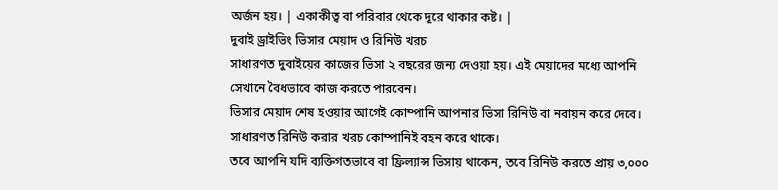অর্জন হয়। | একাকীত্ব বা পরিবার থেকে দূরে থাকার কষ্ট। |
দুবাই ড্রাইভিং ভিসার মেয়াদ ও রিনিউ খরচ
সাধারণত দুবাইয়ের কাজের ভিসা ২ বছরের জন্য দেওয়া হয়। এই মেয়াদের মধ্যে আপনি সেখানে বৈধভাবে কাজ করতে পারবেন।
ভিসার মেয়াদ শেষ হওয়ার আগেই কোম্পানি আপনার ভিসা রিনিউ বা নবায়ন করে দেবে। সাধারণত রিনিউ করার খরচ কোম্পানিই বহন করে থাকে।
তবে আপনি যদি ব্যক্তিগতভাবে বা ফ্রিল্যান্স ভিসায় থাকেন, তবে রিনিউ করতে প্রায় ৩,০০০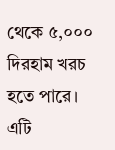থেকে ৫,০০০ দিরহাম খরচ হতে পারে। এটি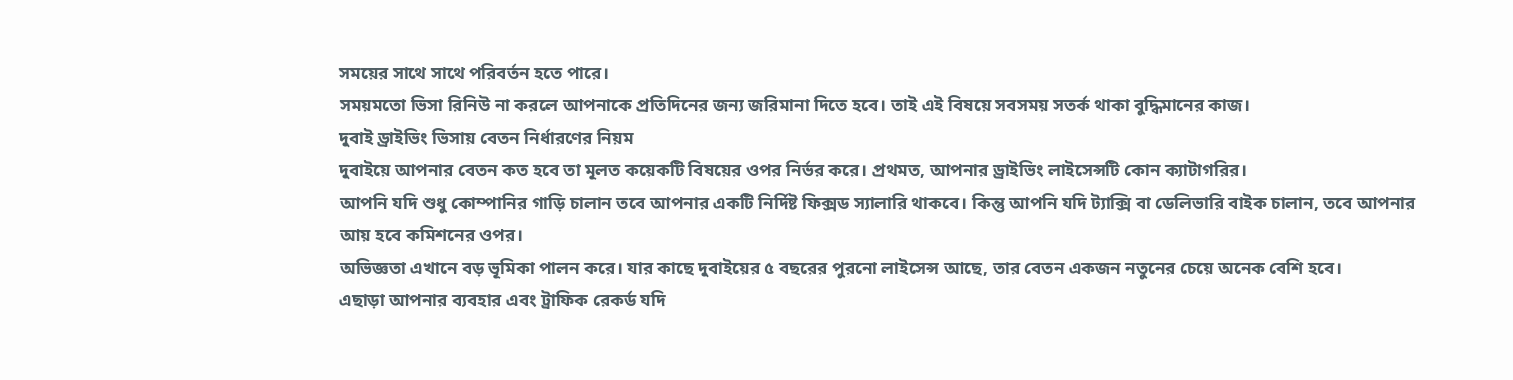সময়ের সাথে সাথে পরিবর্তন হতে পারে।
সময়মতো ভিসা রিনিউ না করলে আপনাকে প্রতিদিনের জন্য জরিমানা দিতে হবে। তাই এই বিষয়ে সবসময় সতর্ক থাকা বুদ্ধিমানের কাজ।
দুবাই ড্রাইভিং ভিসায় বেতন নির্ধারণের নিয়ম
দুবাইয়ে আপনার বেতন কত হবে তা মূলত কয়েকটি বিষয়ের ওপর নির্ভর করে। প্রথমত, আপনার ড্রাইভিং লাইসেন্সটি কোন ক্যাটাগরির।
আপনি যদি শুধু কোম্পানির গাড়ি চালান তবে আপনার একটি নির্দিষ্ট ফিক্সড স্যালারি থাকবে। কিন্তু আপনি যদি ট্যাক্সি বা ডেলিভারি বাইক চালান, তবে আপনার আয় হবে কমিশনের ওপর।
অভিজ্ঞতা এখানে বড় ভূমিকা পালন করে। যার কাছে দুবাইয়ের ৫ বছরের পুরনো লাইসেন্স আছে, তার বেতন একজন নতুনের চেয়ে অনেক বেশি হবে।
এছাড়া আপনার ব্যবহার এবং ট্রাফিক রেকর্ড যদি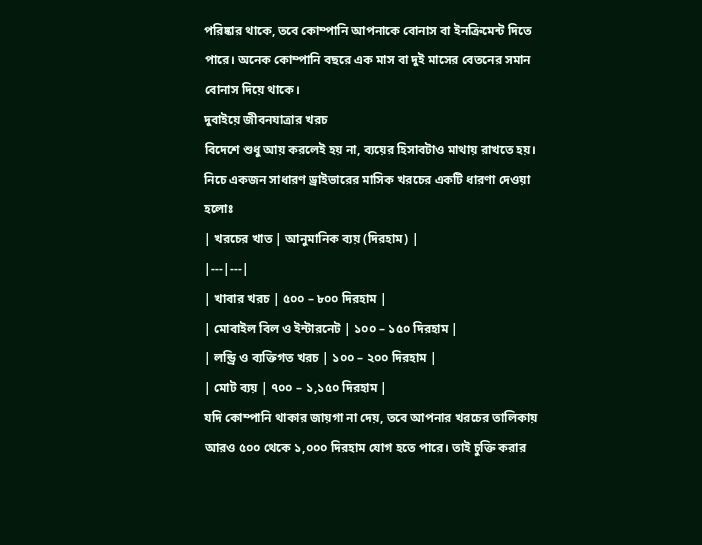পরিষ্কার থাকে, তবে কোম্পানি আপনাকে বোনাস বা ইনক্রিমেন্ট দিতে পারে। অনেক কোম্পানি বছরে এক মাস বা দুই মাসের বেতনের সমান বোনাস দিয়ে থাকে।
দুবাইয়ে জীবনযাত্রার খরচ
বিদেশে শুধু আয় করলেই হয় না, ব্যয়ের হিসাবটাও মাথায় রাখতে হয়। নিচে একজন সাধারণ ড্রাইভারের মাসিক খরচের একটি ধারণা দেওয়া হলোঃ
| খরচের খাত | আনুমানিক ব্যয় (দিরহাম) |
|---|---|
| খাবার খরচ | ৫০০ – ৮০০ দিরহাম |
| মোবাইল বিল ও ইন্টারনেট | ১০০ – ১৫০ দিরহাম |
| লন্ড্রি ও ব্যক্তিগত খরচ | ১০০ – ২০০ দিরহাম |
| মোট ব্যয় | ৭০০ – ১,১৫০ দিরহাম |
যদি কোম্পানি থাকার জায়গা না দেয়, তবে আপনার খরচের তালিকায় আরও ৫০০ থেকে ১,০০০ দিরহাম যোগ হতে পারে। তাই চুক্তি করার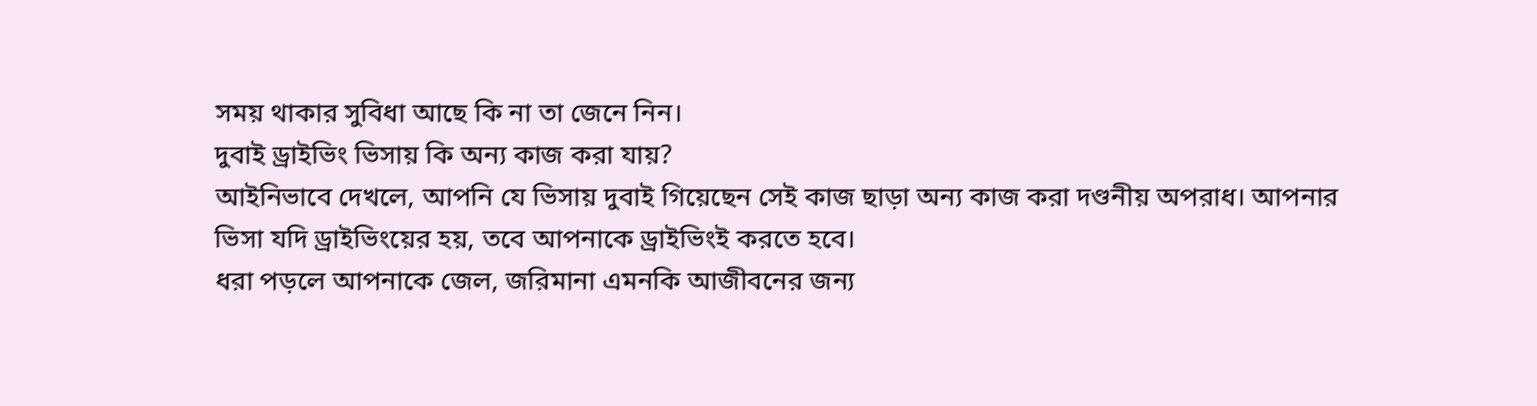সময় থাকার সুবিধা আছে কি না তা জেনে নিন।
দুবাই ড্রাইভিং ভিসায় কি অন্য কাজ করা যায়?
আইনিভাবে দেখলে, আপনি যে ভিসায় দুবাই গিয়েছেন সেই কাজ ছাড়া অন্য কাজ করা দণ্ডনীয় অপরাধ। আপনার ভিসা যদি ড্রাইভিংয়ের হয়, তবে আপনাকে ড্রাইভিংই করতে হবে।
ধরা পড়লে আপনাকে জেল, জরিমানা এমনকি আজীবনের জন্য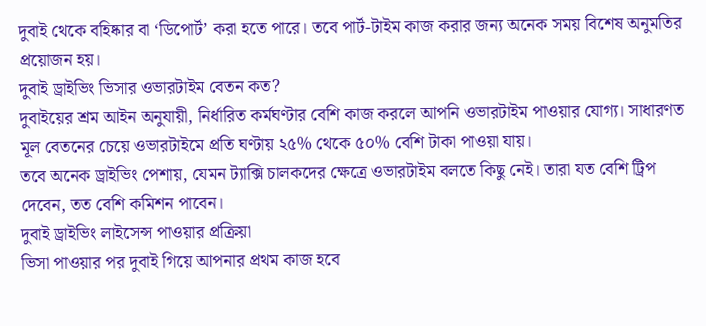দুবাই থেকে বহিষ্কার বা ‘ডিপোর্ট’ করা হতে পারে। তবে পার্ট-টাইম কাজ করার জন্য অনেক সময় বিশেষ অনুমতির প্রয়োজন হয়।
দুবাই ড্রাইভিং ভিসার ওভারটাইম বেতন কত?
দুবাইয়ের শ্রম আইন অনুযায়ী, নির্ধারিত কর্মঘণ্টার বেশি কাজ করলে আপনি ওভারটাইম পাওয়ার যোগ্য। সাধারণত মূল বেতনের চেয়ে ওভারটাইমে প্রতি ঘণ্টায় ২৫% থেকে ৫০% বেশি টাকা পাওয়া যায়।
তবে অনেক ড্রাইভিং পেশায়, যেমন ট্যাক্সি চালকদের ক্ষেত্রে ওভারটাইম বলতে কিছু নেই। তারা যত বেশি ট্রিপ দেবেন, তত বেশি কমিশন পাবেন।
দুবাই ড্রাইভিং লাইসেন্স পাওয়ার প্রক্রিয়া
ভিসা পাওয়ার পর দুবাই গিয়ে আপনার প্রথম কাজ হবে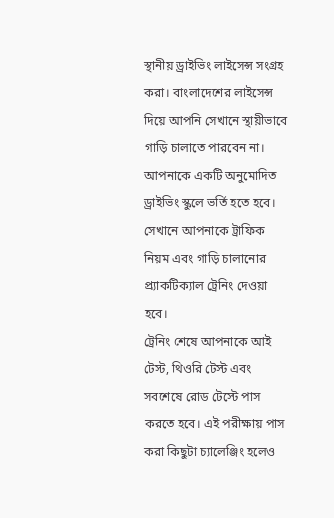স্থানীয় ড্রাইভিং লাইসেন্স সংগ্রহ করা। বাংলাদেশের লাইসেন্স দিয়ে আপনি সেখানে স্থায়ীভাবে গাড়ি চালাতে পারবেন না।
আপনাকে একটি অনুমোদিত ড্রাইভিং স্কুলে ভর্তি হতে হবে। সেখানে আপনাকে ট্রাফিক নিয়ম এবং গাড়ি চালানোর প্র্যাকটিক্যাল ট্রেনিং দেওয়া হবে।
ট্রেনিং শেষে আপনাকে আই টেস্ট, থিওরি টেস্ট এবং সবশেষে রোড টেস্টে পাস করতে হবে। এই পরীক্ষায় পাস করা কিছুটা চ্যালেঞ্জিং হলেও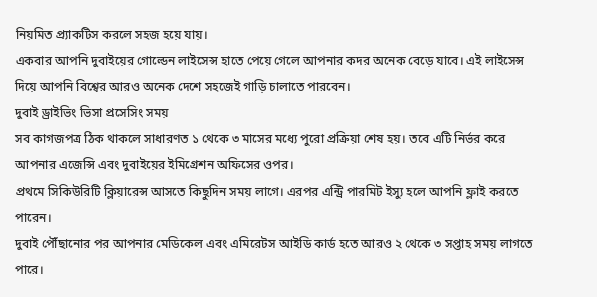নিয়মিত প্র্যাকটিস করলে সহজ হয়ে যায়।
একবার আপনি দুবাইয়ের গোল্ডেন লাইসেন্স হাতে পেয়ে গেলে আপনার কদর অনেক বেড়ে যাবে। এই লাইসেন্স দিয়ে আপনি বিশ্বের আরও অনেক দেশে সহজেই গাড়ি চালাতে পারবেন।
দুবাই ড্রাইভিং ভিসা প্রসেসিং সময়
সব কাগজপত্র ঠিক থাকলে সাধারণত ১ থেকে ৩ মাসের মধ্যে পুরো প্রক্রিয়া শেষ হয়। তবে এটি নির্ভর করে আপনার এজেন্সি এবং দুবাইয়ের ইমিগ্রেশন অফিসের ওপর।
প্রথমে সিকিউরিটি ক্লিয়ারেন্স আসতে কিছুদিন সময় লাগে। এরপর এন্ট্রি পারমিট ইস্যু হলে আপনি ফ্লাই করতে পারেন।
দুবাই পৌঁছানোর পর আপনার মেডিকেল এবং এমিরেটস আইডি কার্ড হতে আরও ২ থেকে ৩ সপ্তাহ সময় লাগতে পারে।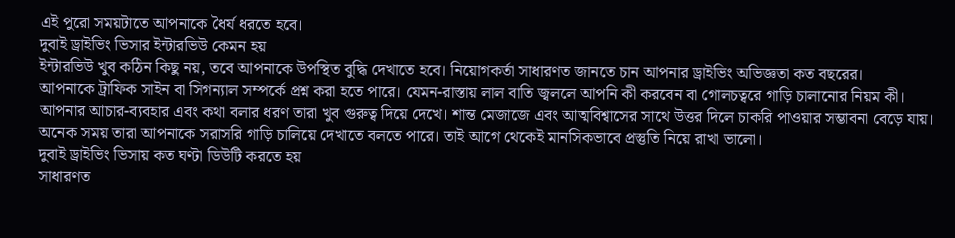এই পুরো সময়টাতে আপনাকে ধৈর্য ধরতে হবে।
দুবাই ড্রাইভিং ভিসার ইন্টারভিউ কেমন হয়
ইন্টারভিউ খুব কঠিন কিছু নয়, তবে আপনাকে উপস্থিত বুদ্ধি দেখাতে হবে। নিয়োগকর্তা সাধারণত জানতে চান আপনার ড্রাইভিং অভিজ্ঞতা কত বছরের।
আপনাকে ট্রাফিক সাইন বা সিগন্যাল সম্পর্কে প্রশ্ন করা হতে পারে। যেমন-রাস্তায় লাল বাতি জ্বললে আপনি কী করবেন বা গোলচত্বরে গাড়ি চালানোর নিয়ম কী।
আপনার আচার-ব্যবহার এবং কথা বলার ধরণ তারা খুব গুরুত্ব দিয়ে দেখে। শান্ত মেজাজে এবং আত্মবিশ্বাসের সাথে উত্তর দিলে চাকরি পাওয়ার সম্ভাবনা বেড়ে যায়।
অনেক সময় তারা আপনাকে সরাসরি গাড়ি চালিয়ে দেখাতে বলতে পারে। তাই আগে থেকেই মানসিকভাবে প্রস্তুতি নিয়ে রাখা ভালো।
দুবাই ড্রাইভিং ভিসায় কত ঘণ্টা ডিউটি করতে হয়
সাধারণত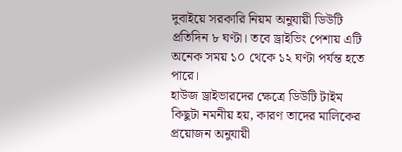দুবাইয়ে সরকারি নিয়ম অনুযায়ী ডিউটি প্রতিদিন ৮ ঘণ্টা। তবে ড্রাইভিং পেশায় এটি অনেক সময় ১০ থেকে ১২ ঘণ্টা পর্যন্ত হতে পারে।
হাউজ ড্রাইভারদের ক্ষেত্রে ডিউটি টাইম কিছুটা নমনীয় হয়, কারণ তাদের মালিকের প্রয়োজন অনুযায়ী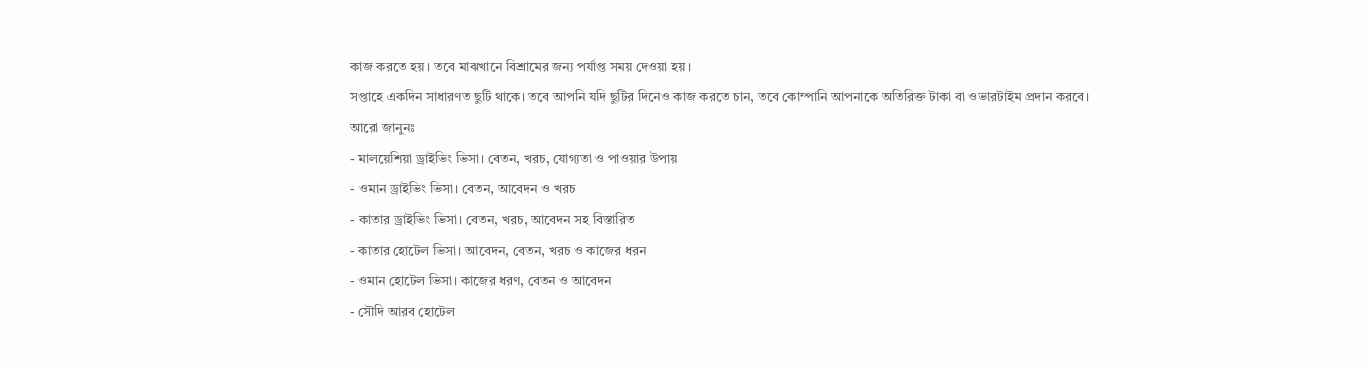কাজ করতে হয়। তবে মাঝখানে বিশ্রামের জন্য পর্যাপ্ত সময় দেওয়া হয়।
সপ্তাহে একদিন সাধারণত ছুটি থাকে। তবে আপনি যদি ছুটির দিনেও কাজ করতে চান, তবে কোম্পানি আপনাকে অতিরিক্ত টাকা বা ওভারটাইম প্রদান করবে।
আরো জানুনঃ
- মালয়েশিয়া ড্রাইভিং ভিসা। বেতন, খরচ, যোগ্যতা ও পাওয়ার উপায়
- ওমান ড্রাইভিং ভিসা। বেতন, আবেদন ও খরচ
- কাতার ড্রাইভিং ভিসা। বেতন, খরচ, আবেদন সহ বিস্তারিত
- কাতার হোটেল ভিসা। আবেদন, বেতন, খরচ ও কাজের ধরন
- ওমান হোটেল ভিসা। কাজের ধরণ, বেতন ও আবেদন
- সৌদি আরব হোটেল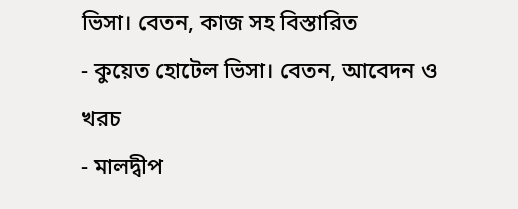ভিসা। বেতন, কাজ সহ বিস্তারিত
- কুয়েত হোটেল ভিসা। বেতন, আবেদন ও খরচ
- মালদ্বীপ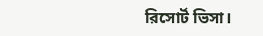রিসোর্ট ভিসা।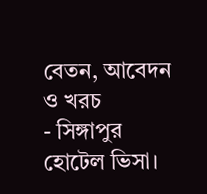বেতন, আবেদন ও খরচ
- সিঙ্গাপুর হোটেল ভিসা।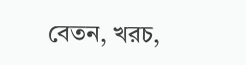বেতন, খরচ,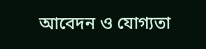আবেদন ও যোগ্যতা